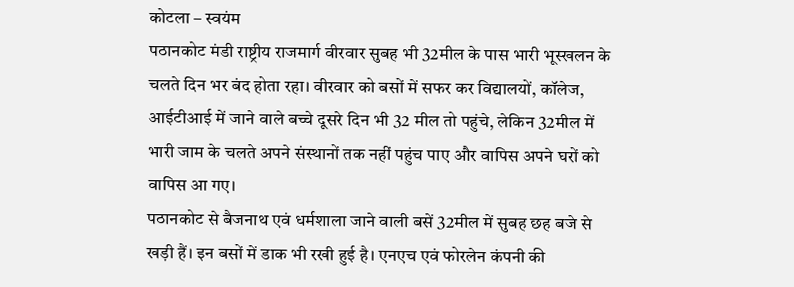कोटला – स्वयंम
पठानकोट मंडी राष्ट्रीय राजमार्ग वीरवार सुबह भी 32मील के पास भारी भूस्खलन के चलते दिन भर बंद होता रहा। वीरवार को बसों में सफर कर विद्यालयों, कॉलेज, आईटीआई में जाने वाले बच्चे दूसरे दिन भी 32 मील तो पहुंचे, लेकिन 32मील में भारी जाम के चलते अपने संस्थानों तक नहीं पहुंच पाए और वापिस अपने घरों को वापिस आ गए।
पठानकोट से बैजनाथ एवं धर्मशाला जाने वाली बसें 32मील में सुबह छह बजे से खड़ी हैं। इन बसों में डाक भी रखी हुई है। एनएच एवं फोरलेन कंपनी की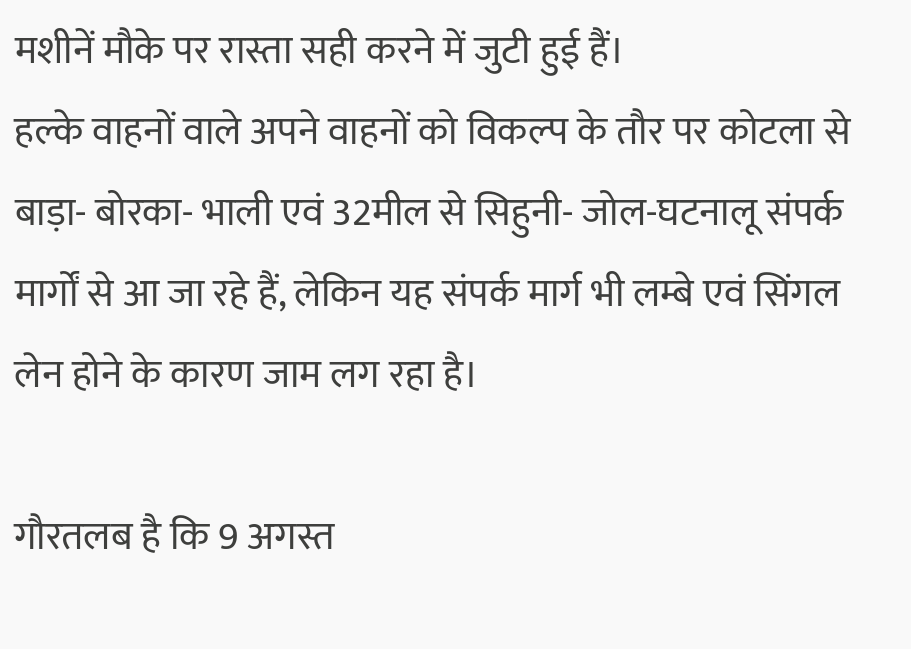मशीनें मौके पर रास्ता सही करने में जुटी हुई हैं।
हल्के वाहनों वाले अपने वाहनों को विकल्प के तौर पर कोटला से बाड़ा- बोरका- भाली एवं 32मील से सिहुनी- जोल-घटनालू संपर्क मार्गों से आ जा रहे हैं, लेकिन यह संपर्क मार्ग भी लम्बे एवं सिंगल लेन होने के कारण जाम लग रहा है।

गौरतलब है कि 9 अगस्त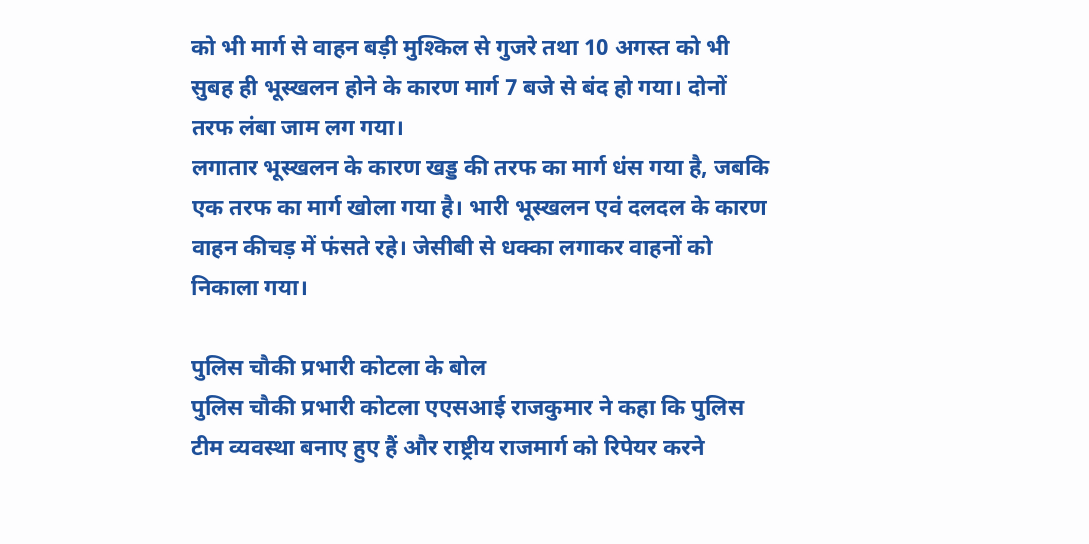को भी मार्ग से वाहन बड़ी मुश्किल से गुजरे तथा 10 अगस्त को भी सुबह ही भूस्खलन होने के कारण मार्ग 7 बजे से बंद हो गया। दोनों तरफ लंबा जाम लग गया।
लगातार भूस्खलन के कारण खड्ड की तरफ का मार्ग धंस गया है, जबकि एक तरफ का मार्ग खोला गया है। भारी भूस्खलन एवं दलदल के कारण वाहन कीचड़ में फंसते रहे। जेसीबी से धक्का लगाकर वाहनों को निकाला गया।

पुलिस चौकी प्रभारी कोटला के बोल
पुलिस चौकी प्रभारी कोटला एएसआई राजकुमार ने कहा कि पुलिस टीम व्यवस्था बनाए हुए हैं और राष्ट्रीय राजमार्ग को रिपेयर करने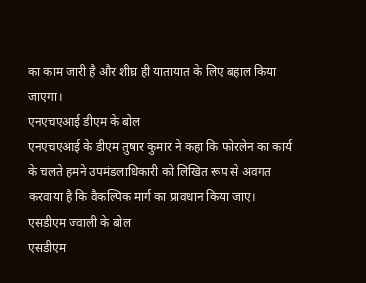का काम जारी है और शीघ्र ही यातायात के लिए बहाल किया जाएगा।
एनएचएआई डीएम के बोल
एनएचएआई के डीएम तुषार कुमार ने कहा कि फोरलेन का कार्य के चलते हमने उपमंडलाधिकारी को लिखित रूप से अवगत करवाया है कि वैकल्पिक मार्ग का प्रावधान किया जाए।
एसडीएम ज्वाली के बोल
एसडीएम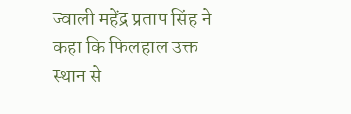ज्वाली महेंद्र प्रताप सिंह ने कहा कि फिलहाल उक्त स्थान से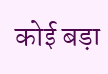कोई बड़ा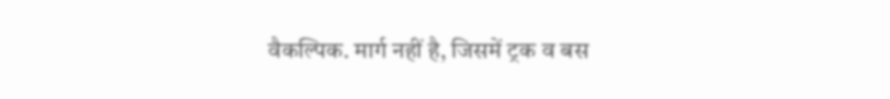वैकल्पिक. मार्ग नहीं है, जिसमें ट्रक व बस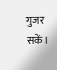गुजर सकें।